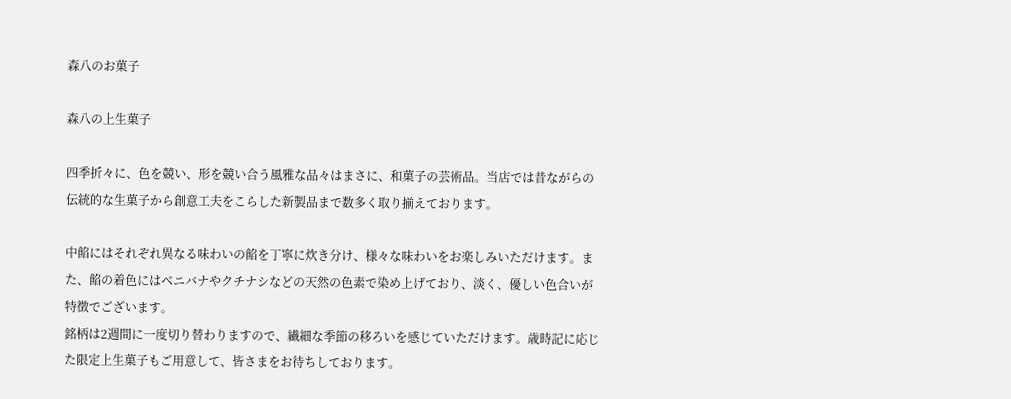森八のお菓子

森八の上生菓子

四季折々に、色を競い、形を競い合う風雅な品々はまさに、和菓子の芸術品。当店では昔ながらの伝統的な生菓子から創意工夫をこらした新製品まで数多く取り揃えております。

中餡にはそれぞれ異なる味わいの餡を丁寧に炊き分け、様々な味わいをお楽しみいただけます。また、餡の着色にはベニバナやクチナシなどの天然の色素で染め上げており、淡く、優しい色合いが特徴でございます。
銘柄は2週間に一度切り替わりますので、繊細な季節の移ろいを感じていただけます。歳時記に応じた限定上生菓子もご用意して、皆さまをお待ちしております。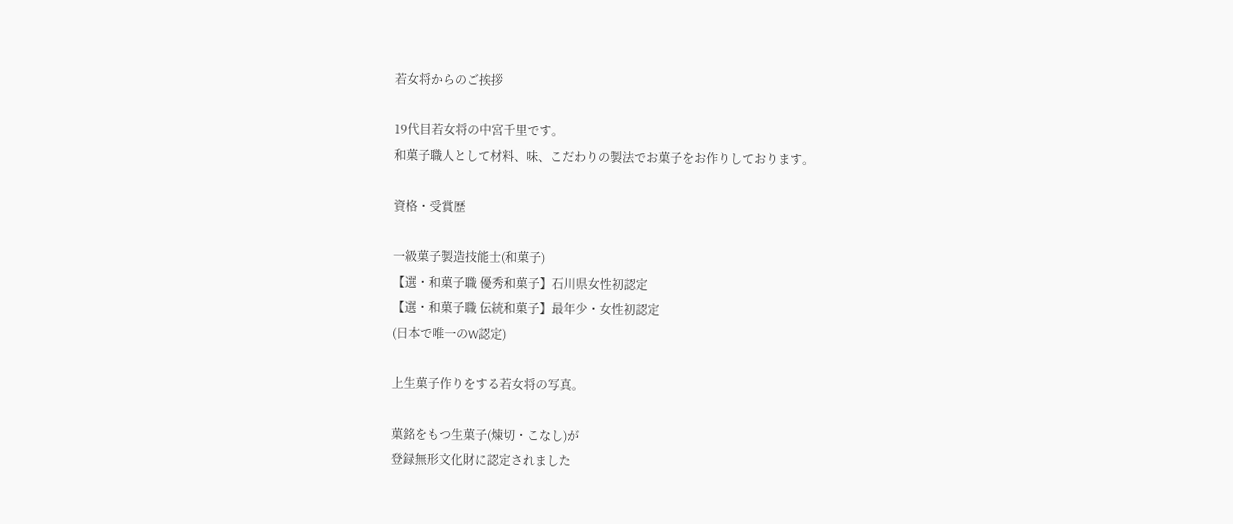若女将からのご挨拶

19代目若女将の中宮千里です。
和菓子職人として材料、味、こだわりの製法でお菓子をお作りしております。

資格・受賞歴

一級菓子製造技能士(和菓子)
【選・和菓子職 優秀和菓子】石川県女性初認定
【選・和菓子職 伝統和菓子】最年少・女性初認定
(日本で唯一のW認定)

上生菓子作りをする若女将の写真。

菓銘をもつ生菓子(煉切・こなし)が
登録無形文化財に認定されました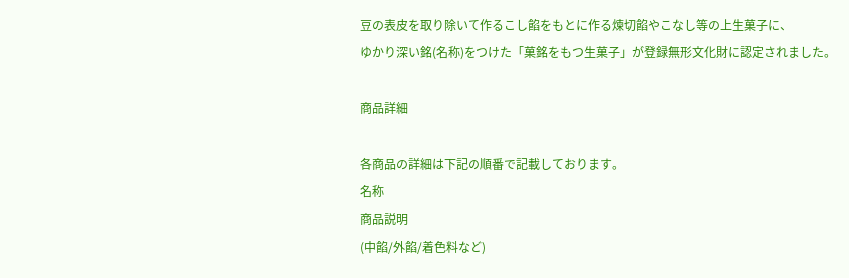豆の表皮を取り除いて作るこし餡をもとに作る煉切餡やこなし等の上生菓子に、
ゆかり深い銘(名称)をつけた「菓銘をもつ生菓子」が登録無形文化財に認定されました。

商品詳細

各商品の詳細は下記の順番で記載しております。
名称
商品説明
(中餡/外餡/着色料など)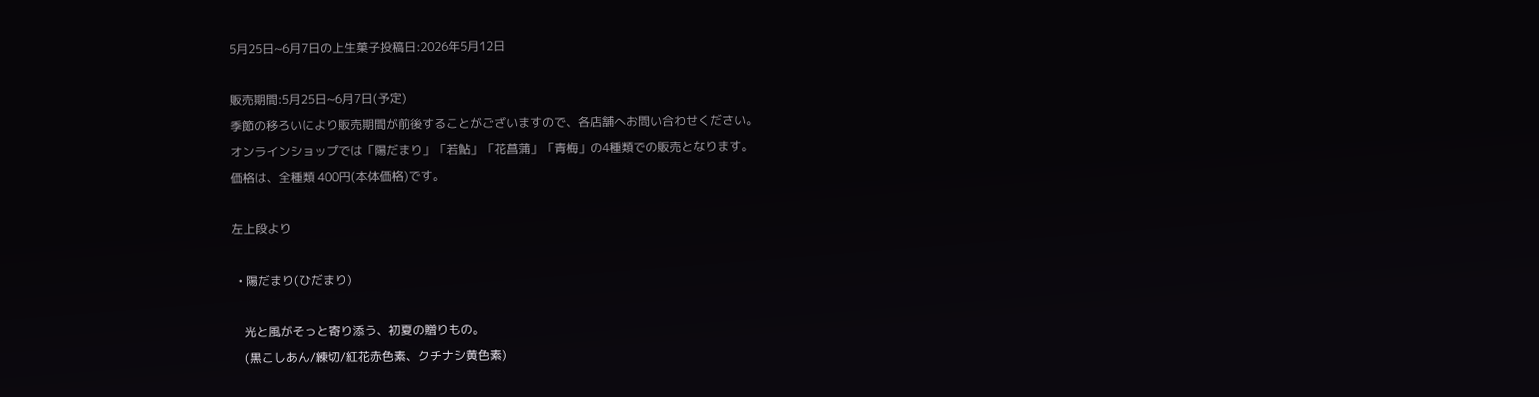5月25日~6月7日の上生菓子投稿日:2026年5月12日

販売期間:5月25日~6月7日(予定)
季節の移ろいにより販売期間が前後することがございますので、各店舗へお問い合わせください。
オンラインショップでは「陽だまり」「若鮎」「花菖蒲」「青梅」の4種類での販売となります。
価格は、全種類 400円(本体価格)です。

左上段より

  • 陽だまり(ひだまり)

    光と風がそっと寄り添う、初夏の贈りもの。
    (黒こしあん/練切/紅花赤色素、クチナシ黄色素)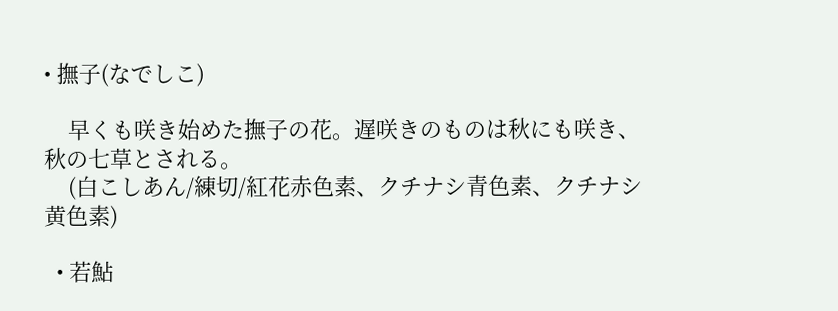• 撫子(なでしこ)

    早くも咲き始めた撫子の花。遅咲きのものは秋にも咲き、秋の七草とされる。
    (白こしあん/練切/紅花赤色素、クチナシ青色素、クチナシ黄色素)

  • 若鮎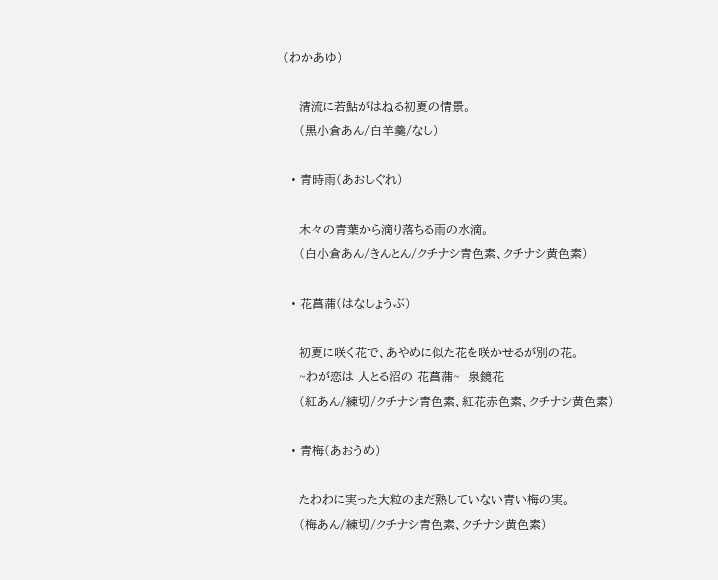(わかあゆ)

    清流に若鮎がはねる初夏の情景。
    (黒小倉あん/白羊羹/なし)

  • 青時雨(あおしぐれ)

    木々の青葉から滴り落ちる雨の水滴。
    (白小倉あん/きんとん/クチナシ青色素、クチナシ黄色素)

  • 花菖蒲(はなしょうぶ)

    初夏に咲く花で、あやめに似た花を咲かせるが別の花。
    ~わが恋は 人とる沼の 花菖蒲~  泉鏡花
    (紅あん/練切/クチナシ青色素、紅花赤色素、クチナシ黄色素)

  • 青梅(あおうめ)

    たわわに実った大粒のまだ熟していない青い梅の実。
    (梅あん/練切/クチナシ青色素、クチナシ黄色素)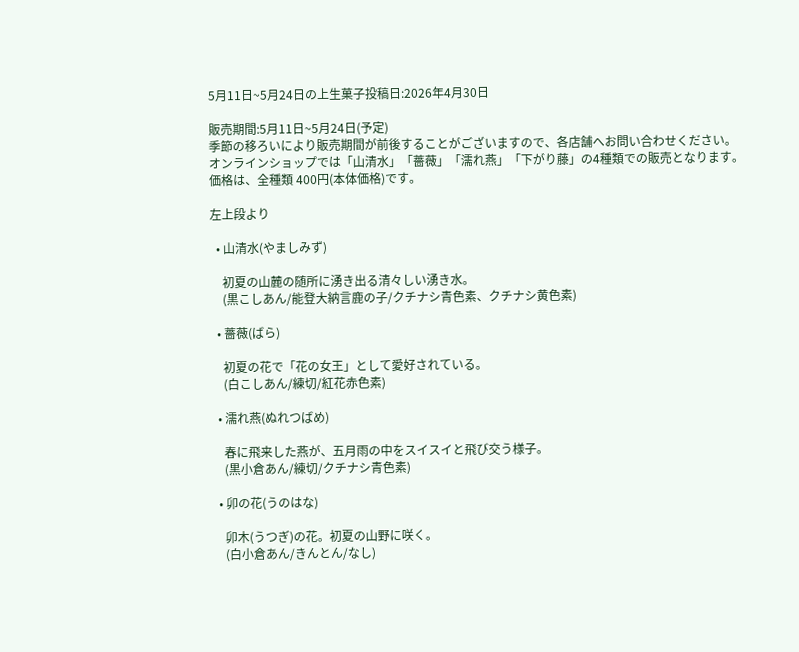5月11日~5月24日の上生菓子投稿日:2026年4月30日

販売期間:5月11日~5月24日(予定)
季節の移ろいにより販売期間が前後することがございますので、各店舗へお問い合わせください。
オンラインショップでは「山清水」「薔薇」「濡れ燕」「下がり藤」の4種類での販売となります。
価格は、全種類 400円(本体価格)です。

左上段より

  • 山清水(やましみず)

    初夏の山麓の随所に湧き出る清々しい湧き水。
    (黒こしあん/能登大納言鹿の子/クチナシ青色素、クチナシ黄色素)

  • 薔薇(ばら)

    初夏の花で「花の女王」として愛好されている。
    (白こしあん/練切/紅花赤色素)

  • 濡れ燕(ぬれつばめ)

    春に飛来した燕が、五月雨の中をスイスイと飛び交う様子。
    (黒小倉あん/練切/クチナシ青色素)

  • 卯の花(うのはな)

    卯木(うつぎ)の花。初夏の山野に咲く。
    (白小倉あん/きんとん/なし)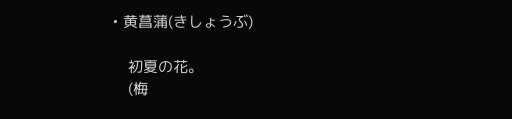• 黄菖蒲(きしょうぶ)

    初夏の花。
    (梅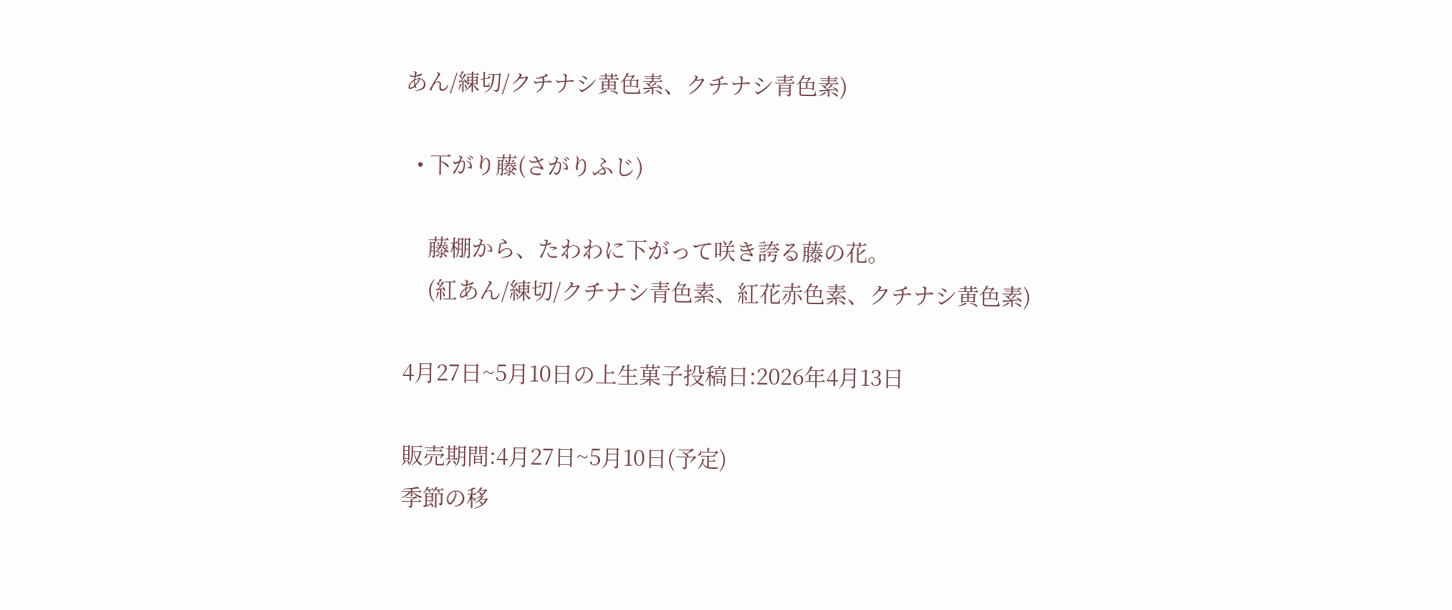あん/練切/クチナシ黄色素、クチナシ青色素)

  • 下がり藤(さがりふじ)

    藤棚から、たわわに下がって咲き誇る藤の花。
    (紅あん/練切/クチナシ青色素、紅花赤色素、クチナシ黄色素)

4月27日~5月10日の上生菓子投稿日:2026年4月13日

販売期間:4月27日~5月10日(予定)
季節の移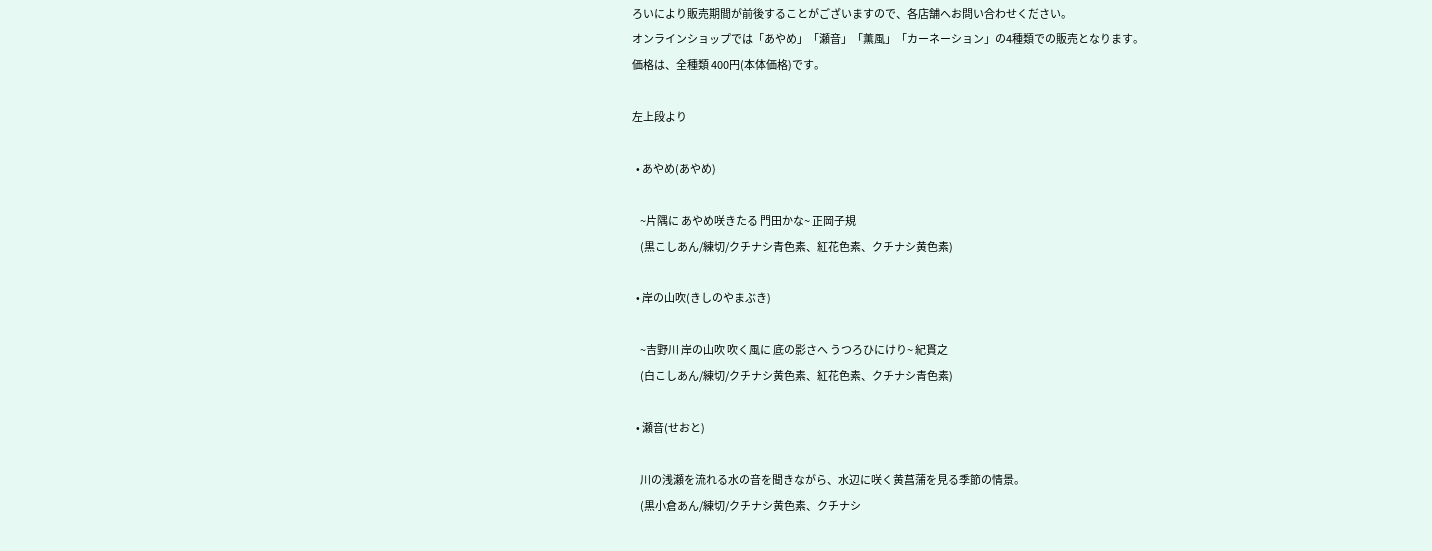ろいにより販売期間が前後することがございますので、各店舗へお問い合わせください。
オンラインショップでは「あやめ」「瀬音」「薫風」「カーネーション」の4種類での販売となります。
価格は、全種類 400円(本体価格)です。

左上段より

  • あやめ(あやめ)

    ~片隅に あやめ咲きたる 門田かな~ 正岡子規
    (黒こしあん/練切/クチナシ青色素、紅花色素、クチナシ黄色素)

  • 岸の山吹(きしのやまぶき)

    ~吉野川 岸の山吹 吹く風に 底の影さへ うつろひにけり~ 紀貫之
    (白こしあん/練切/クチナシ黄色素、紅花色素、クチナシ青色素)

  • 瀬音(せおと)

    川の浅瀬を流れる水の音を聞きながら、水辺に咲く黄菖蒲を見る季節の情景。
    (黒小倉あん/練切/クチナシ黄色素、クチナシ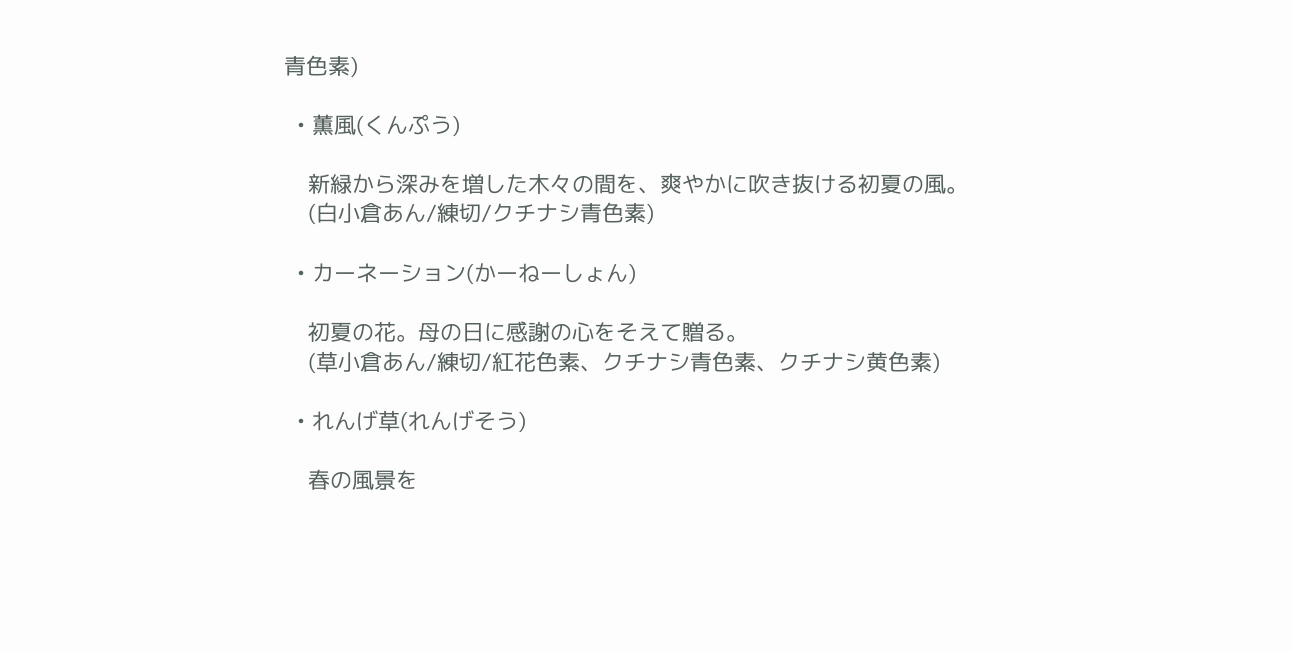青色素)

  • 薫風(くんぷう)

    新緑から深みを増した木々の間を、爽やかに吹き抜ける初夏の風。
    (白小倉あん/練切/クチナシ青色素)

  • カーネーション(かーねーしょん)

    初夏の花。母の日に感謝の心をそえて贈る。
    (草小倉あん/練切/紅花色素、クチナシ青色素、クチナシ黄色素)

  • れんげ草(れんげそう)

    春の風景を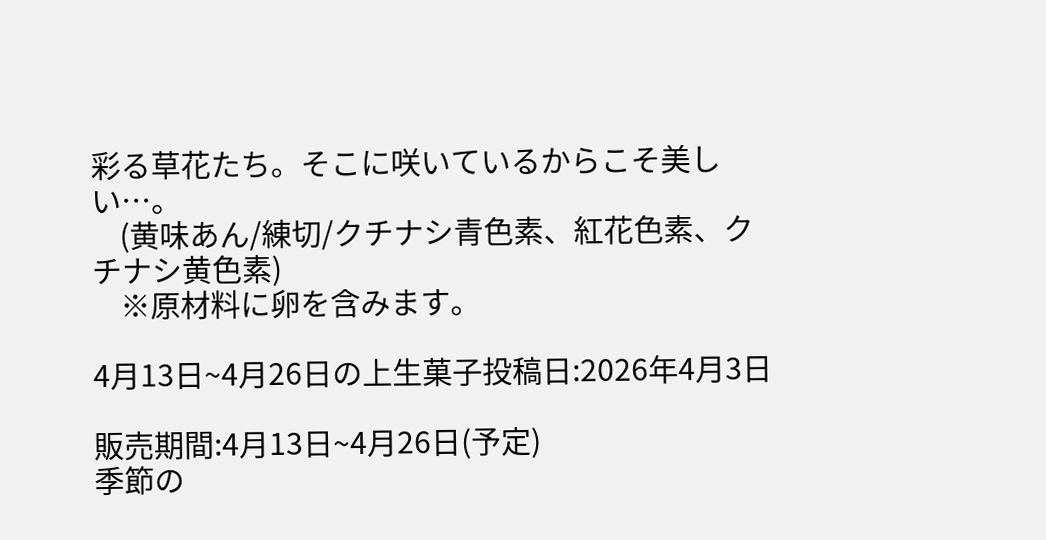彩る草花たち。そこに咲いているからこそ美しい…。
    (黄味あん/練切/クチナシ青色素、紅花色素、クチナシ黄色素)
    ※原材料に卵を含みます。

4月13日~4月26日の上生菓子投稿日:2026年4月3日

販売期間:4月13日~4月26日(予定)
季節の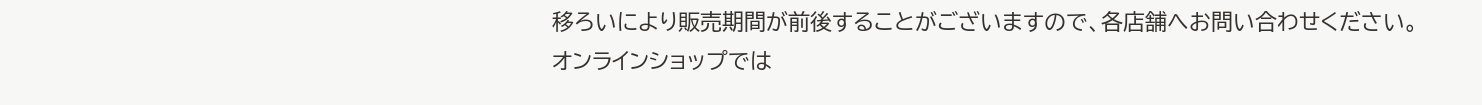移ろいにより販売期間が前後することがございますので、各店舗へお問い合わせください。
オンラインショップでは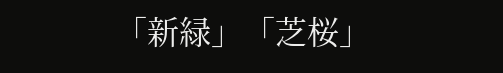「新緑」「芝桜」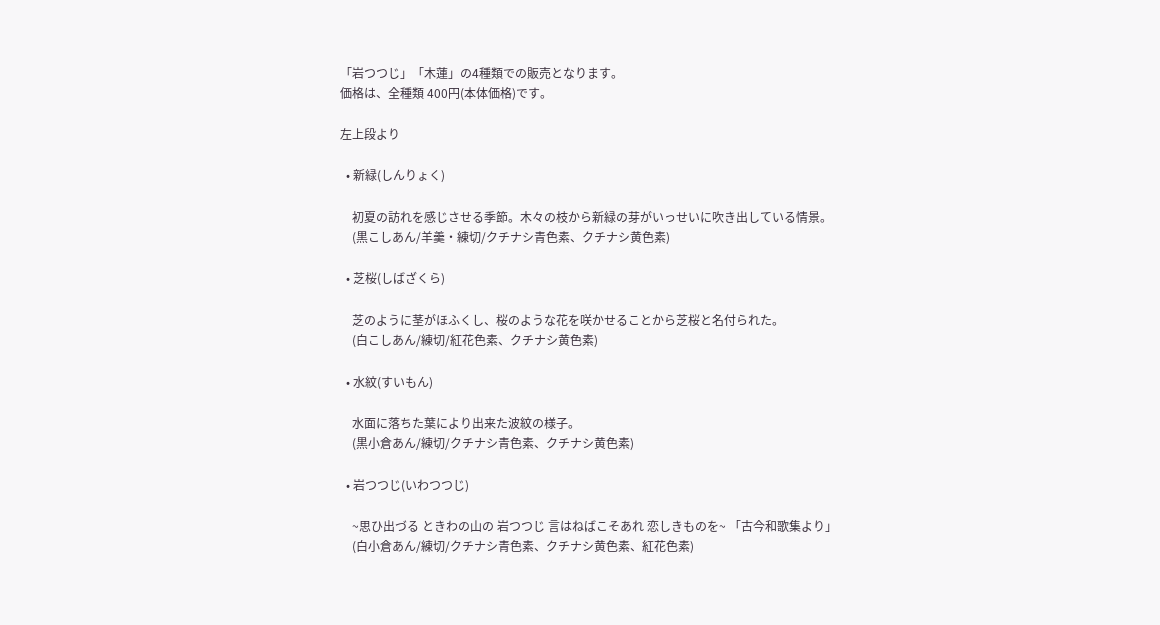「岩つつじ」「木蓮」の4種類での販売となります。
価格は、全種類 400円(本体価格)です。

左上段より

  • 新緑(しんりょく)

    初夏の訪れを感じさせる季節。木々の枝から新緑の芽がいっせいに吹き出している情景。
    (黒こしあん/羊羹・練切/クチナシ青色素、クチナシ黄色素)

  • 芝桜(しばざくら)

    芝のように茎がほふくし、桜のような花を咲かせることから芝桜と名付られた。
    (白こしあん/練切/紅花色素、クチナシ黄色素)

  • 水紋(すいもん)

    水面に落ちた葉により出来た波紋の様子。
    (黒小倉あん/練切/クチナシ青色素、クチナシ黄色素)

  • 岩つつじ(いわつつじ)

    ~思ひ出づる ときわの山の 岩つつじ 言はねばこそあれ 恋しきものを~ 「古今和歌集より」
    (白小倉あん/練切/クチナシ青色素、クチナシ黄色素、紅花色素)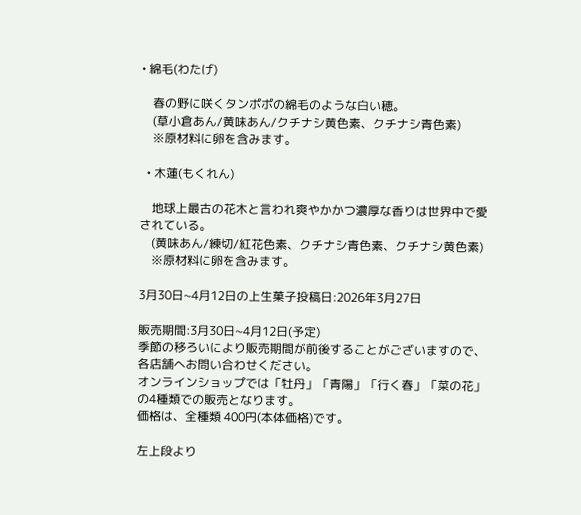• 綿毛(わたげ)

    春の野に咲くタンポポの綿毛のような白い穂。
    (草小倉あん/黄味あん/クチナシ黄色素、クチナシ青色素)
    ※原材料に卵を含みます。

  • 木蓮(もくれん)

    地球上最古の花木と言われ爽やかかつ濃厚な香りは世界中で愛されている。
    (黄味あん/練切/紅花色素、クチナシ青色素、クチナシ黄色素)
    ※原材料に卵を含みます。

3月30日~4月12日の上生菓子投稿日:2026年3月27日

販売期間:3月30日~4月12日(予定)
季節の移ろいにより販売期間が前後することがございますので、各店舗へお問い合わせください。
オンラインショップでは「牡丹」「青陽」「行く春」「菜の花」の4種類での販売となります。
価格は、全種類 400円(本体価格)です。

左上段より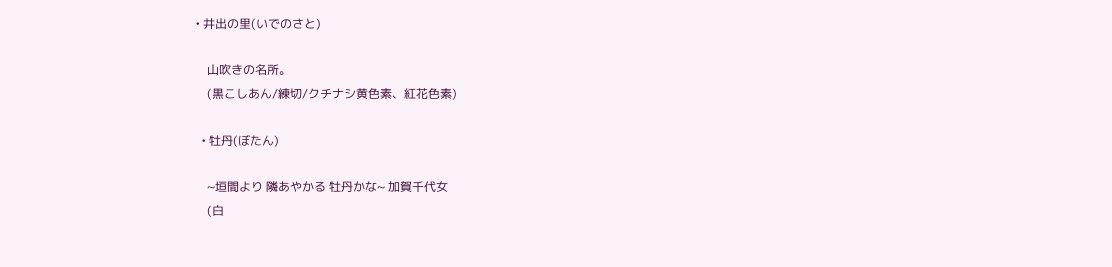• 井出の里(いでのさと)

    山吹きの名所。
    (黒こしあん/練切/クチナシ黄色素、紅花色素)

  • 牡丹(ぼたん)

    ~垣間より 隣あやかる 牡丹かな~ 加賀千代女
    (白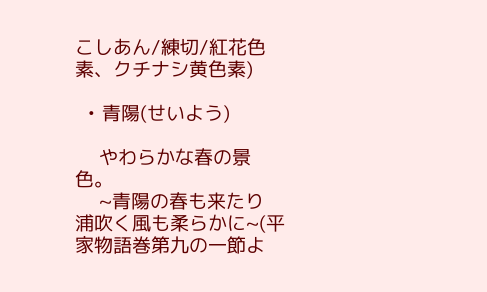こしあん/練切/紅花色素、クチナシ黄色素)

  • 青陽(せいよう)

    やわらかな春の景色。
    ~青陽の春も来たり 浦吹く風も柔らかに~(平家物語巻第九の一節よ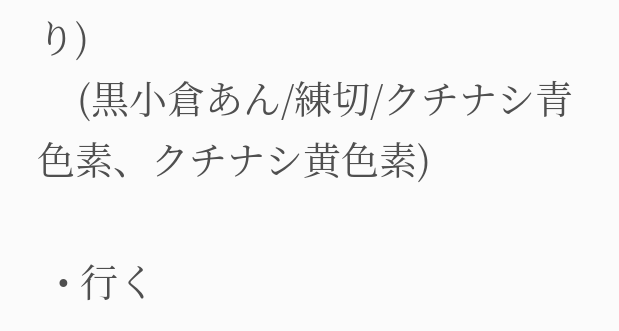り)
    (黒小倉あん/練切/クチナシ青色素、クチナシ黄色素)

  • 行く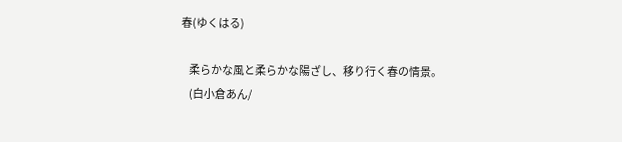春(ゆくはる)

    柔らかな風と柔らかな陽ざし、移り行く春の情景。
    (白小倉あん/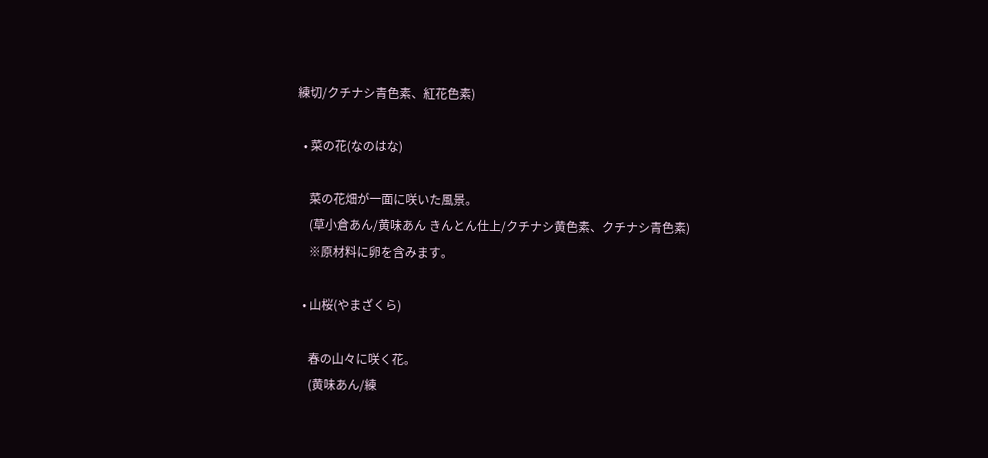練切/クチナシ青色素、紅花色素)

  • 菜の花(なのはな)

    菜の花畑が一面に咲いた風景。
    (草小倉あん/黄味あん きんとん仕上/クチナシ黄色素、クチナシ青色素)
    ※原材料に卵を含みます。

  • 山桜(やまざくら)

    春の山々に咲く花。
    (黄味あん/練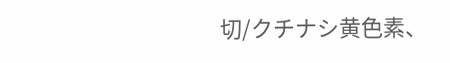切/クチナシ黄色素、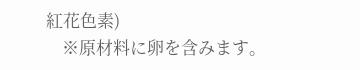紅花色素)
    ※原材料に卵を含みます。